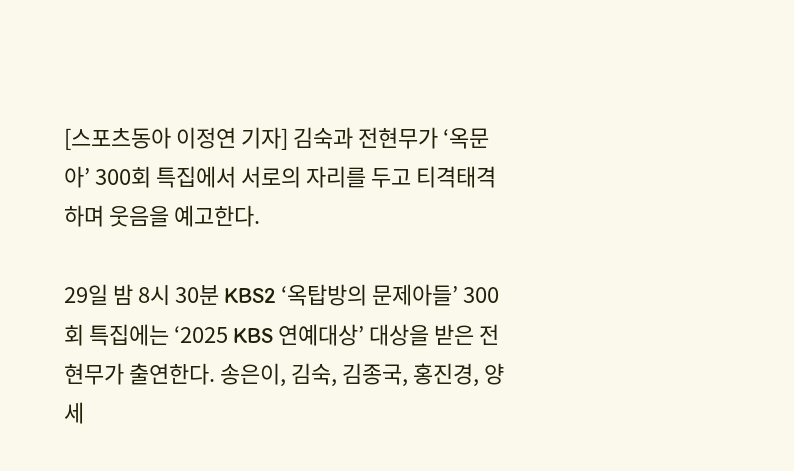[스포츠동아 이정연 기자] 김숙과 전현무가 ‘옥문아’ 300회 특집에서 서로의 자리를 두고 티격태격하며 웃음을 예고한다.

29일 밤 8시 30분 KBS2 ‘옥탑방의 문제아들’ 300회 특집에는 ‘2025 KBS 연예대상’ 대상을 받은 전현무가 출연한다. 송은이, 김숙, 김종국, 홍진경, 양세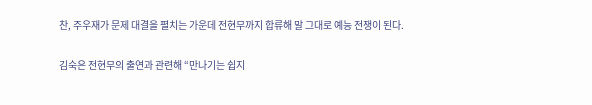찬, 주우재가 문제 대결을 펼치는 가운데 전현무까지 합류해 말 그대로 예능 전쟁이 된다.

김숙은 전현무의 출연과 관련해 “만나기는 쉽지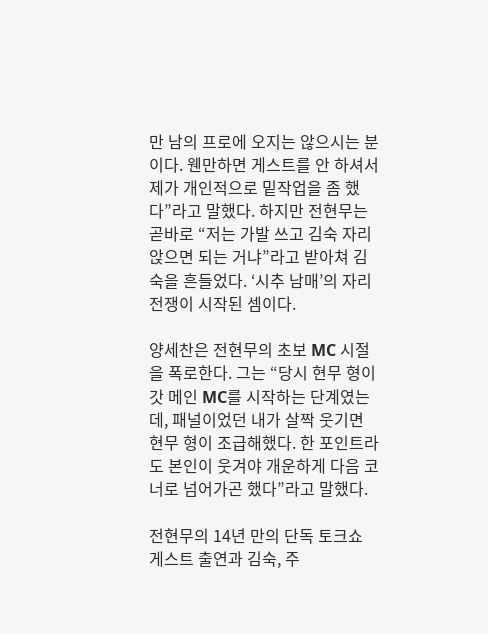만 남의 프로에 오지는 않으시는 분이다. 웬만하면 게스트를 안 하셔서 제가 개인적으로 밑작업을 좀 했다”라고 말했다. 하지만 전현무는 곧바로 “저는 가발 쓰고 김숙 자리 앉으면 되는 거냐”라고 받아쳐 김숙을 흔들었다. ‘시추 남매’의 자리 전쟁이 시작된 셈이다.

양세찬은 전현무의 초보 MC 시절을 폭로한다. 그는 “당시 현무 형이 갓 메인 MC를 시작하는 단계였는데, 패널이었던 내가 살짝 웃기면 현무 형이 조급해했다. 한 포인트라도 본인이 웃겨야 개운하게 다음 코너로 넘어가곤 했다”라고 말했다.

전현무의 14년 만의 단독 토크쇼 게스트 출연과 김숙, 주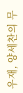우재, 양세찬의 무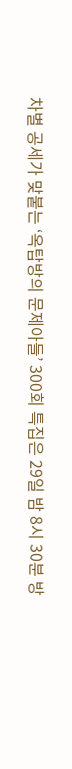차별 공세가 맞붙는 ‘옥탑방의 문제아들’ 300회 특집은 29일 밤 8시 30분 방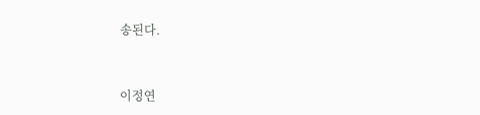송된다.


이정연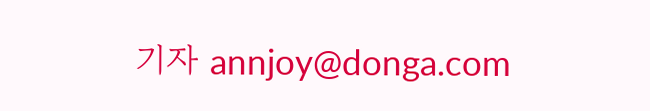기자 annjoy@donga.com